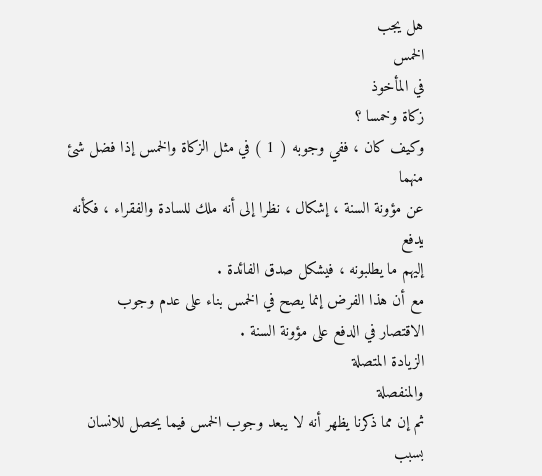هل يجب
الخمس
في المأخوذ
زكاة وخمسا ؟
وكيف كان ، ففي وجوبه ( 1 ) في مثل الزكاة والخمس إذا فضل شئ منهما
عن مؤونة السنة ، إشكال ، نظرا إلى أنه ملك للسادة والفقراء ، فكأنه يدفع
إليهم ما يطلبونه ، فيشكل صدق الفائدة .
مع أن هذا الفرض إنما يصح في الخمس بناء على عدم وجوب
الاقتصار في الدفع على مؤونة السنة .
الزيادة المتصلة
والمنفصلة
ثم إن مما ذكرنا يظهر أنه لا يبعد وجوب الخمس فيما يحصل للانسان
بسبب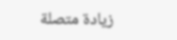زيادة متصلة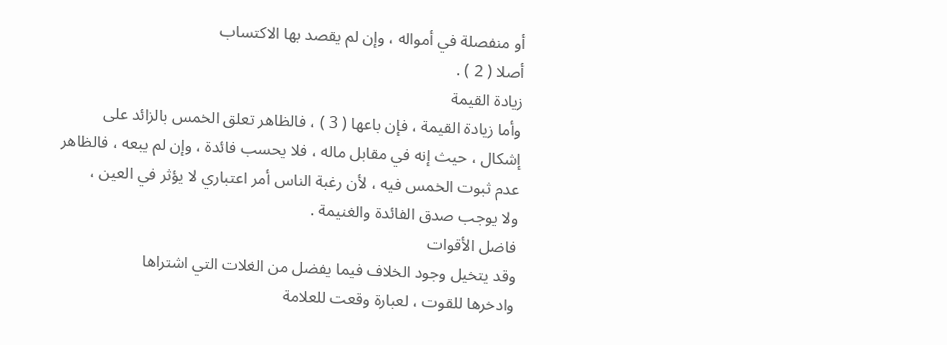أو منفصلة في أمواله ، وإن لم يقصد بها الاكتساب
أصلا ( 2 ) .
زيادة القيمة
وأما زيادة القيمة ، فإن باعها ( 3 ) ، فالظاهر تعلق الخمس بالزائد على
إشكال ، حيث إنه في مقابل ماله ، فلا يحسب فائدة ، وإن لم يبعه ، فالظاهر
عدم ثبوت الخمس فيه ، لأن رغبة الناس أمر اعتباري لا يؤثر في العين ،
ولا يوجب صدق الفائدة والغنيمة .
فاضل الأقوات
وقد يتخيل وجود الخلاف فيما يفضل من الغلات التي اشتراها
وادخرها للقوت ، لعبارة وقعت للعلامة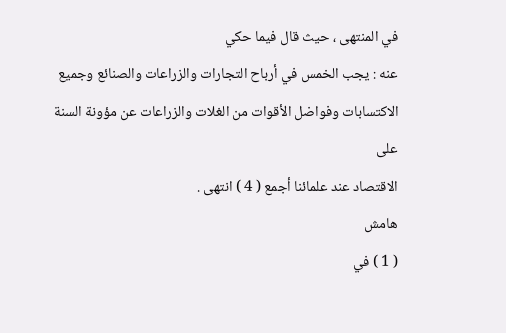في المنتهى ، حيث قال فيما حكي
عنه : يجب الخمس في أرباح التجارات والزراعات والصنائع وجميع
الاكتسابات وفواضل الأقوات من الغلات والزراعات عن مؤونة السنة على
الاقتصاد عند علمائنا أجمع ( 4 ) انتهى .
هامش
( 1 ) في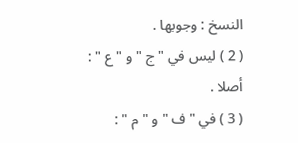النسخ : وجوبها .
( 2 ) ليس في " ج " و " ع " : أصلا .
( 3 ) في " ف " و " م " :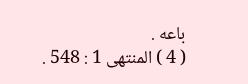باعه .
( 4 ) المنتهى 1 : 548 .